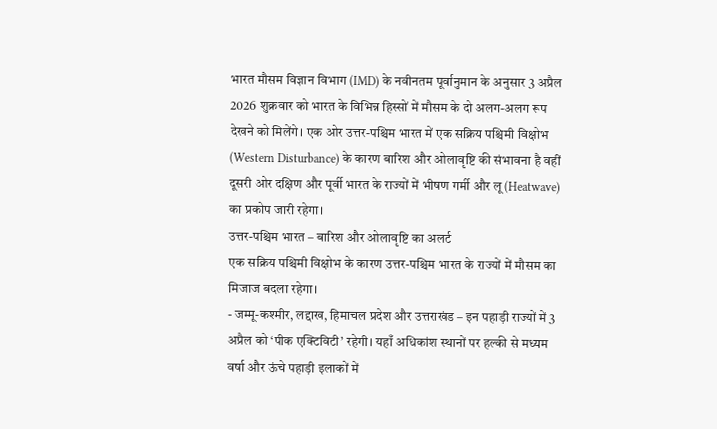भारत मौसम विज्ञान विभाग (IMD) के नवीनतम पूर्वानुमान के अनुसार 3 अप्रैल 2026 शुक्रवार को भारत के विभिन्न हिस्सों में मौसम के दो अलग-अलग रूप देखने को मिलेंगे। एक ओर उत्तर-पश्चिम भारत में एक सक्रिय पश्चिमी विक्षोभ (Western Disturbance) के कारण बारिश और ओलावृष्टि की संभावना है वहीं दूसरी ओर दक्षिण और पूर्वी भारत के राज्यों में भीषण गर्मी और लू (Heatwave) का प्रकोप जारी रहेगा।
उत्तर-पश्चिम भारत – बारिश और ओलावृष्टि का अलर्ट
एक सक्रिय पश्चिमी विक्षोभ के कारण उत्तर-पश्चिम भारत के राज्यों में मौसम का मिजाज बदला रहेगा।
- जम्मू-कश्मीर, लद्दाख, हिमाचल प्रदेश और उत्तराखंड – इन पहाड़ी राज्यों में 3 अप्रैल को ‘पीक एक्टिविटी’ रहेगी। यहाँ अधिकांश स्थानों पर हल्की से मध्यम वर्षा और ऊंचे पहाड़ी इलाकों में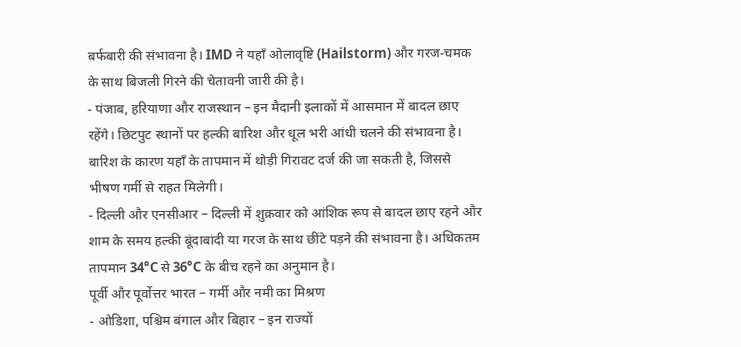बर्फबारी की संभावना है। IMD ने यहाँ ओलावृष्टि (Hailstorm) और गरज-चमक के साथ बिजली गिरने की चेतावनी जारी की है।
- पंजाब, हरियाणा और राजस्थान – इन मैदानी इलाकों में आसमान में बादल छाए रहेंगे। छिटपुट स्थानों पर हल्की बारिश और धूल भरी आंधी चलने की संभावना है। बारिश के कारण यहाँ के तापमान में थोड़ी गिरावट दर्ज की जा सकती है, जिससे भीषण गर्मी से राहत मिलेगी।
- दिल्ली और एनसीआर – दिल्ली में शुक्रवार को आंशिक रूप से बादल छाए रहने और शाम के समय हल्की बूंदाबांदी या गरज के साथ छींटे पड़ने की संभावना है। अधिकतम तापमान 34°C से 36°C के बीच रहने का अनुमान है।
पूर्वी और पूर्वोत्तर भारत – गर्मी और नमी का मिश्रण
- ओडिशा, पश्चिम बंगाल और बिहार – इन राज्यों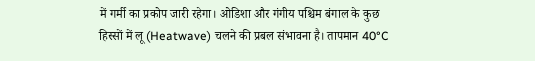में गर्मी का प्रकोप जारी रहेगा। ओडिशा और गंगीय पश्चिम बंगाल के कुछ हिस्सों में लू (Heatwave) चलने की प्रबल संभावना है। तापमान 40°C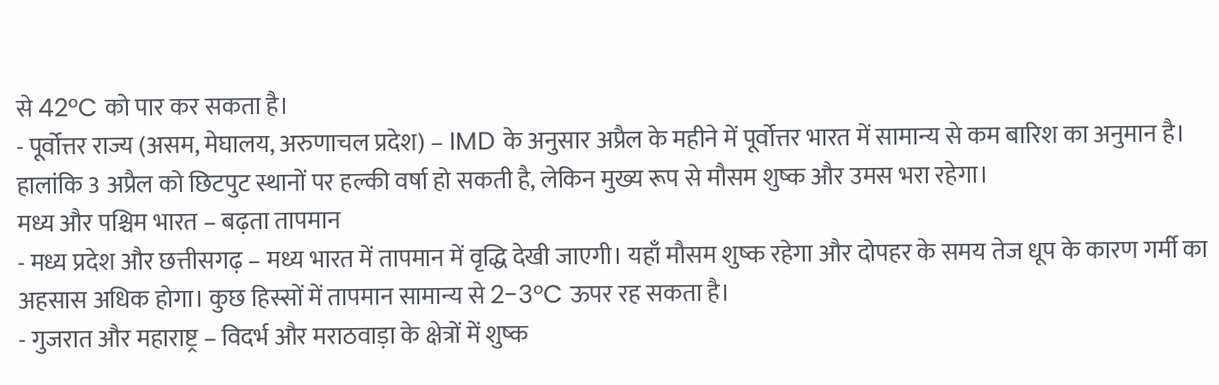से 42°C को पार कर सकता है।
- पूर्वोत्तर राज्य (असम, मेघालय, अरुणाचल प्रदेश) – IMD के अनुसार अप्रैल के महीने में पूर्वोत्तर भारत में सामान्य से कम बारिश का अनुमान है। हालांकि 3 अप्रैल को छिटपुट स्थानों पर हल्की वर्षा हो सकती है, लेकिन मुख्य रूप से मौसम शुष्क और उमस भरा रहेगा।
मध्य और पश्चिम भारत – बढ़ता तापमान
- मध्य प्रदेश और छत्तीसगढ़ – मध्य भारत में तापमान में वृद्धि देखी जाएगी। यहाँ मौसम शुष्क रहेगा और दोपहर के समय तेज धूप के कारण गर्मी का अहसास अधिक होगा। कुछ हिस्सों में तापमान सामान्य से 2-3°C ऊपर रह सकता है।
- गुजरात और महाराष्ट्र – विदर्भ और मराठवाड़ा के क्षेत्रों में शुष्क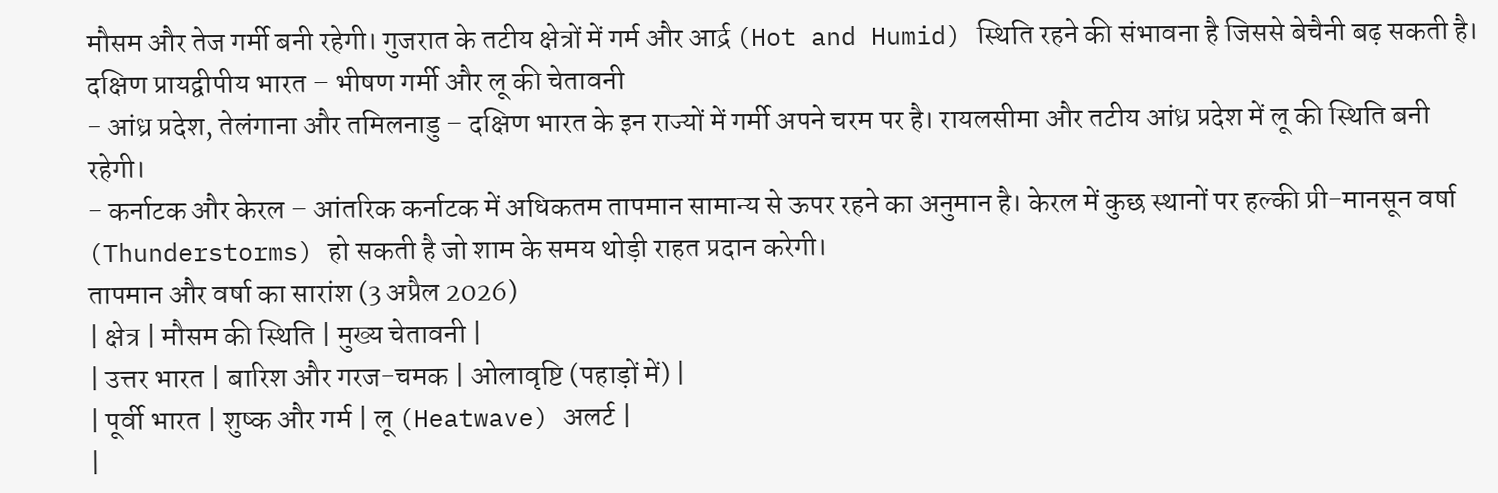मौसम और तेज गर्मी बनी रहेगी। गुजरात के तटीय क्षेत्रों में गर्म और आर्द्र (Hot and Humid) स्थिति रहने की संभावना है जिससे बेचैनी बढ़ सकती है।
दक्षिण प्रायद्वीपीय भारत – भीषण गर्मी और लू की चेतावनी
- आंध्र प्रदेश, तेलंगाना और तमिलनाडु – दक्षिण भारत के इन राज्यों में गर्मी अपने चरम पर है। रायलसीमा और तटीय आंध्र प्रदेश में लू की स्थिति बनी रहेगी।
- कर्नाटक और केरल – आंतरिक कर्नाटक में अधिकतम तापमान सामान्य से ऊपर रहने का अनुमान है। केरल में कुछ स्थानों पर हल्की प्री-मानसून वर्षा (Thunderstorms) हो सकती है जो शाम के समय थोड़ी राहत प्रदान करेगी।
तापमान और वर्षा का सारांश (3 अप्रैल 2026)
| क्षेत्र | मौसम की स्थिति | मुख्य चेतावनी |
| उत्तर भारत | बारिश और गरज-चमक | ओलावृष्टि (पहाड़ों में) |
| पूर्वी भारत | शुष्क और गर्म | लू (Heatwave) अलर्ट |
|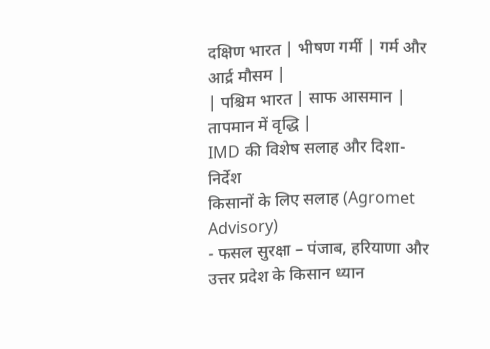दक्षिण भारत | भीषण गर्मी | गर्म और आर्द्र मौसम |
| पश्चिम भारत | साफ आसमान | तापमान में वृद्धि |
IMD की विशेष सलाह और दिशा-निर्देश
किसानों के लिए सलाह (Agromet Advisory)
- फसल सुरक्षा – पंजाब, हरियाणा और उत्तर प्रदेश के किसान ध्यान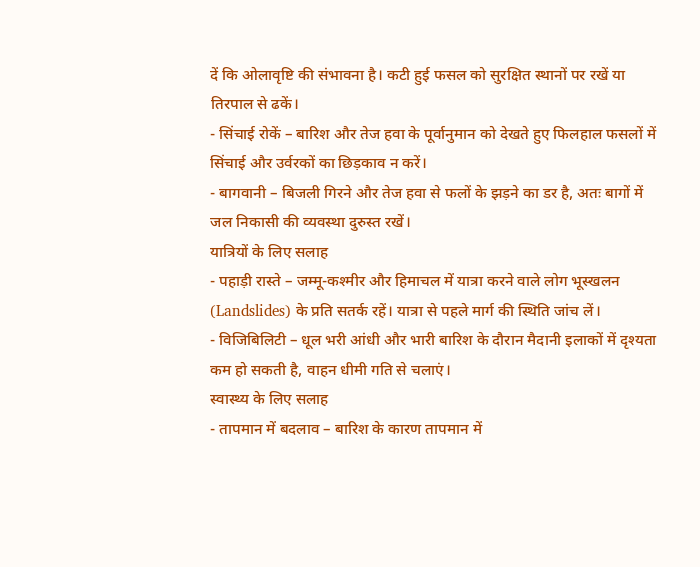दें कि ओलावृष्टि की संभावना है। कटी हुई फसल को सुरक्षित स्थानों पर रखें या तिरपाल से ढकें।
- सिंचाई रोकें – बारिश और तेज हवा के पूर्वानुमान को देखते हुए फिलहाल फसलों में सिंचाई और उर्वरकों का छिड़काव न करें।
- बागवानी – बिजली गिरने और तेज हवा से फलों के झड़ने का डर है, अतः बागों में जल निकासी की व्यवस्था दुरुस्त रखें।
यात्रियों के लिए सलाह
- पहाड़ी रास्ते – जम्मू-कश्मीर और हिमाचल में यात्रा करने वाले लोग भूस्खलन (Landslides) के प्रति सतर्क रहें। यात्रा से पहले मार्ग की स्थिति जांच लें।
- विजिबिलिटी – धूल भरी आंधी और भारी बारिश के दौरान मैदानी इलाकों में दृश्यता कम हो सकती है, वाहन धीमी गति से चलाएं।
स्वास्थ्य के लिए सलाह
- तापमान में बदलाव – बारिश के कारण तापमान में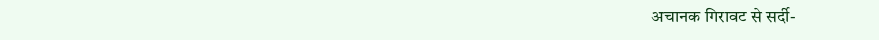अचानक गिरावट से सर्दी-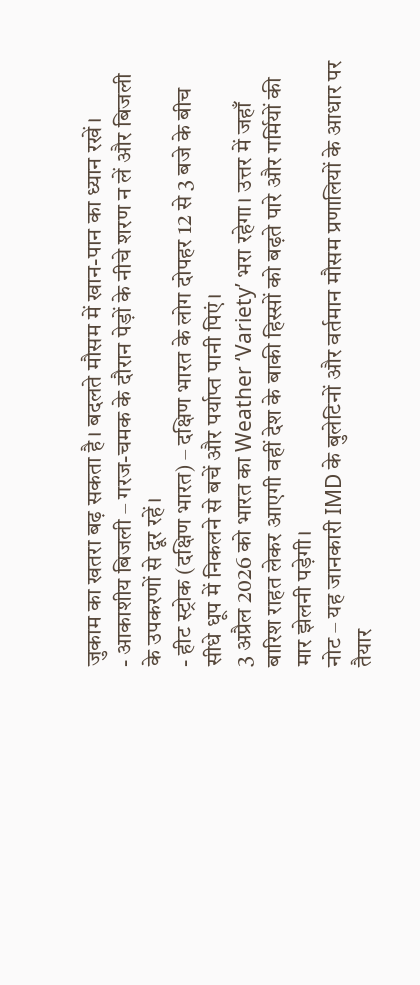जुकाम का खतरा बढ़ सकता है। बदलते मौसम में खान-पान का ध्यान रखें।
- आकाशीय बिजली – गरज-चमक के दौरान पेड़ों के नीचे शरण न लें और बिजली के उपकरणों से दूर रहें।
- हीट स्ट्रोक (दक्षिण भारत) – दक्षिण भारत के लोग दोपहर 12 से 3 बजे के बीच सीधे धूप में निकलने से बचें और पर्याप्त पानी पिएं।
3 अप्रैल 2026 को भारत का Weather ‘Variety’ भरा रहेगा। उत्तर में जहाँ बारिश राहत लेकर आएगी वहीं देश के बाकी हिस्सों को बढ़ते पारे और गर्मियों की मार झेलनी पड़ेगी।
नोट – यह जानकारी IMD के बुलेटिनों और वर्तमान मौसम प्रणालियों के आधार पर तैयार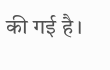की गई है।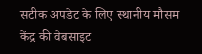सटीक अपडेट के लिए स्थानीय मौसम केंद्र की वेबसाइट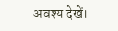अवश्य देखें।